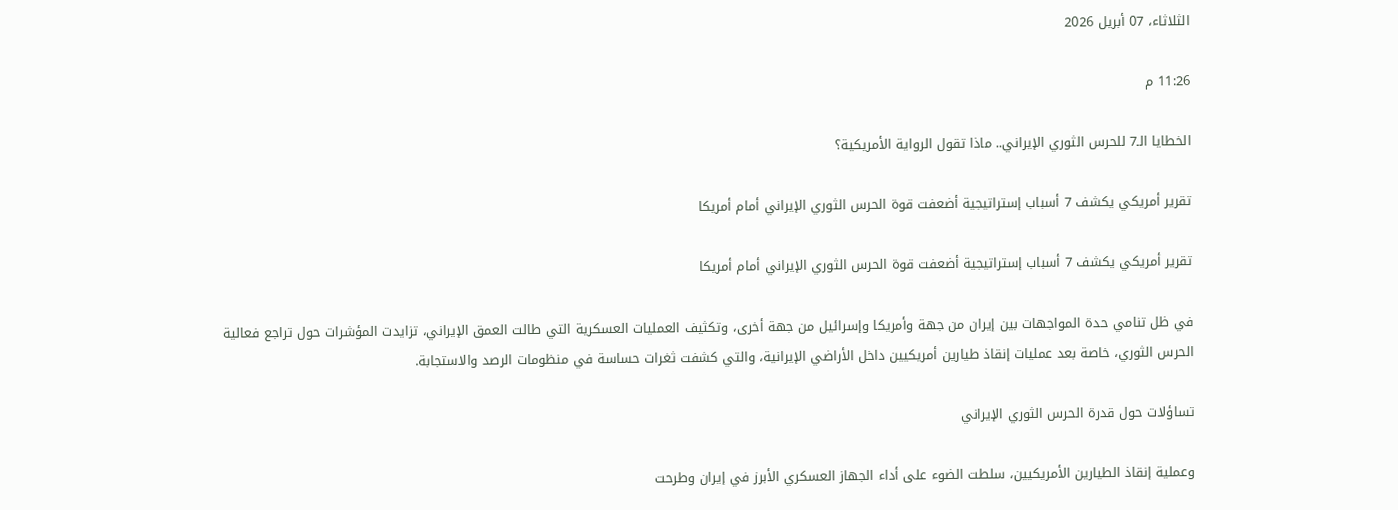الثلاثاء، 07 أبريل 2026

11:26 م

الخطايا الـ7 للحرس الثوري الإيراني.. ماذا تقول الرواية الأمريكية؟

تقرير أمريكي يكشف 7 أسباب إستراتيجية أضعفت قوة الحرس الثوري الإيراني أمام أمريكا

تقرير أمريكي يكشف 7 أسباب إستراتيجية أضعفت قوة الحرس الثوري الإيراني أمام أمريكا

في ظل تنامي حدة المواجهات بين إيران من جهة وأمريكا وإسرائيل من جهة أخرى، وتكثيف العمليات العسكرية التي طالت العمق الإيراني، تزايدت المؤشرات حول تراجع فعالية الحرس الثوري، خاصة بعد عمليات إنقاذ طيارين أمريكيين داخل الأراضي الإيرانية، والتي كشفت ثغرات حساسة في منظومات الرصد والاستجابة.

تساؤلات حول قدرة الحرس الثوري الإيراني

وعملية إنقاذ الطيارين الأمريكيين، سلطت الضوء على أداء الجهاز العسكري الأبرز في إيران وطرحت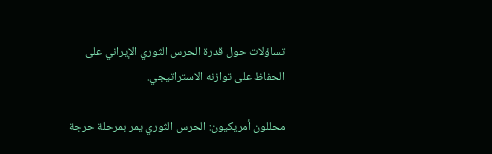تساؤلات حول قدرة الحرس الثوري الإيراني على الحفاظ على توازنه الاستراتيجي.

محللون أمريكيون: الحرس الثوري يمر بمرحلة حرجة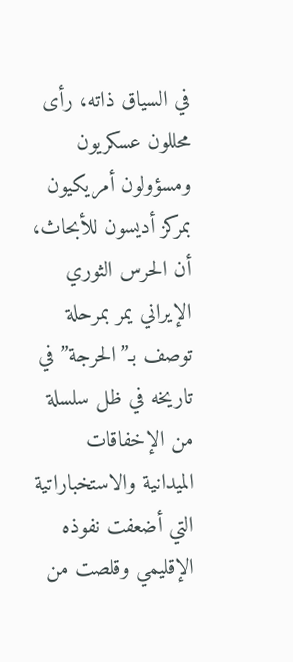في السياق ذاته، رأى محللون عسكريون ومسؤولون أمريكيون بمركز أديسون للأبحاث، أن الحرس الثوري الإيراني يمر بمرحلة توصف بـ”الحرجة” في تاريخه في ظل سلسلة من الإخفاقات الميدانية والاستخباراتية التي أضعفت نفوذه الإقليمي وقلصت من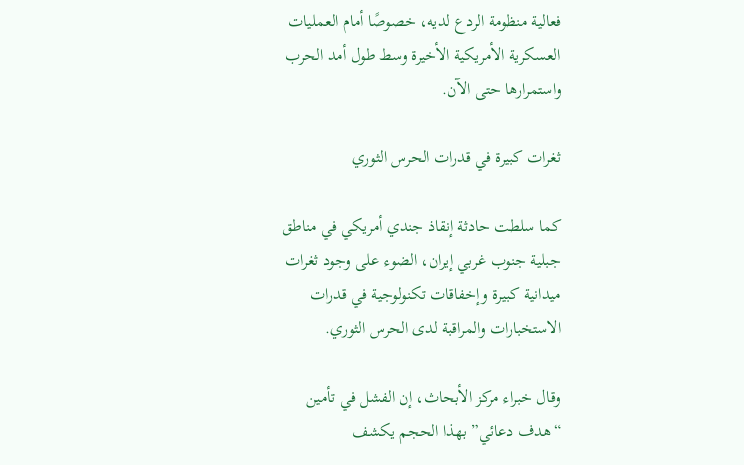فعالية منظومة الردع لديه، خصوصًا أمام العمليات العسكرية الأمريكية الأخيرة وسط طول أمد الحرب واستمرارها حتى الآن.

ثغرات كبيرة في قدرات الحرس الثوري

كما سلطت حادثة إنقاذ جندي أمريكي في مناطق جبلية جنوب غربي إيران، الضوء على وجود ثغرات ميدانية كبيرة وإخفاقات تكنولوجية في قدرات الاستخبارات والمراقبة لدى الحرس الثوري.

وقال خبراء مركز الأبحاث، إن الفشل في تأمين “هدف دعائي” بهذا الحجم يكشف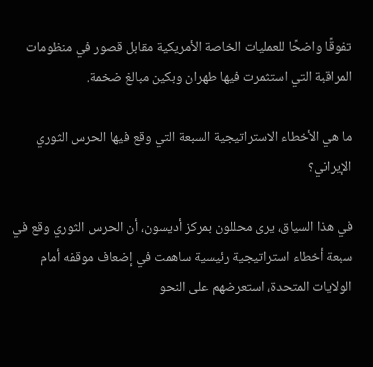تفوقًا واضحًا للعمليات الخاصة الأمريكية مقابل قصور في منظومات المراقبة التي استثمرت فيها طهران وبكين مبالغ ضخمة.

ما هي الأخطاء الاستراتيجية السبعة التي وقع فيها الحرس الثوري الإيراني؟

في هذا السياق، يرى محللون بمركز أديسون، أن الحرس الثوري وقع في سبعة أخطاء استراتيجية رئيسية ساهمت في إضعاف موقفه أمام الولايات المتحدة، استعرضهم على النحو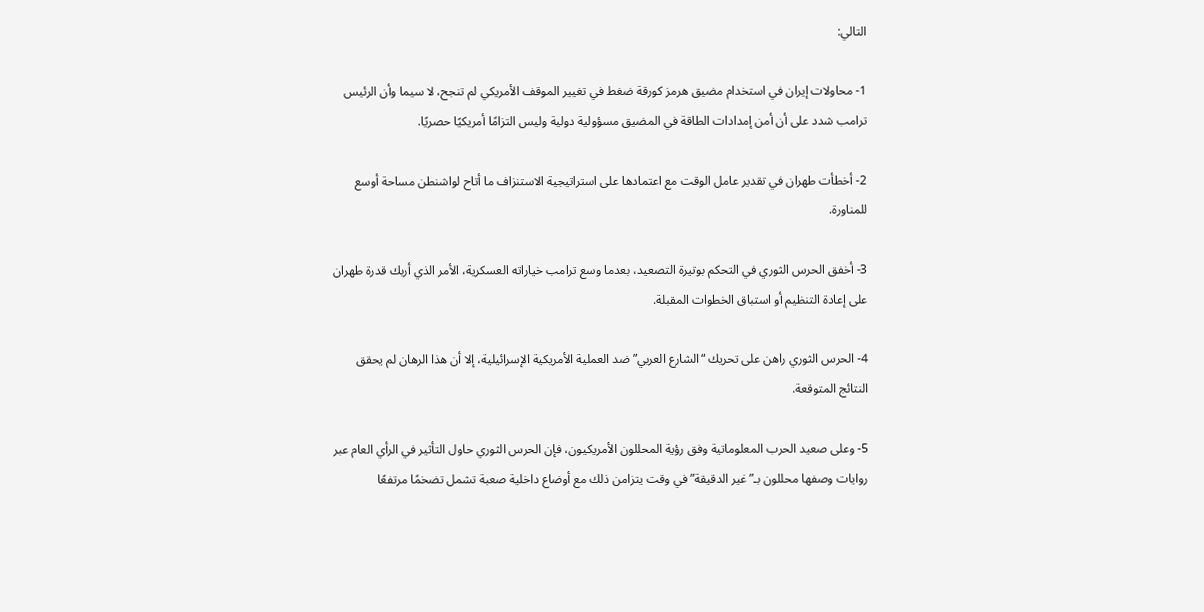التالي:

1- محاولات إيران في استخدام مضيق هرمز كورقة ضغط في تغيير الموقف الأمريكي لم تنجح، لا سيما وأن الرئيس ترامب شدد على أن أمن إمدادات الطاقة في المضيق مسؤولية دولية وليس التزامًا أمريكيًا حصريًا.

2- أخطأت طهران في تقدير عامل الوقت مع اعتمادها على استراتيجية الاستنزاف ما أتاح لواشنطن مساحة أوسع للمناورة.

3- أخفق الحرس الثوري في التحكم بوتيرة التصعيد، بعدما وسع ترامب خياراته العسكرية، الأمر الذي أربك قدرة طهران على إعادة التنظيم أو استباق الخطوات المقبلة.

4- الحرس الثوري راهن على تحريك “الشارع العربي” ضد العملية الأمريكية الإسرائيلية، إلا أن هذا الرهان لم يحقق النتائج المتوقعة.

5- وعلى صعيد الحرب المعلوماتية وفق رؤية المحللون الأمريكيون، فإن الحرس الثوري حاول التأثير في الرأي العام عبر روايات وصفها محللون بـ”غير الدقيقة” في وقت يتزامن ذلك مع أوضاع داخلية صعبة تشمل تضخمًا مرتفعًا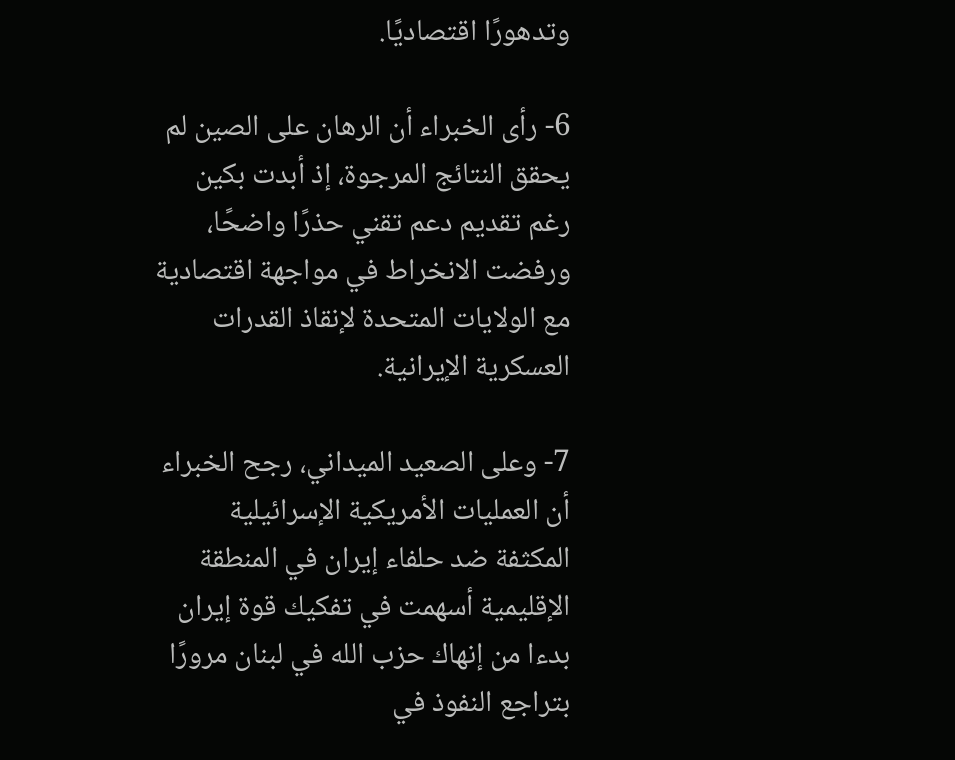وتدهورًا اقتصاديًا.

6- رأى الخبراء أن الرهان على الصين لم يحقق النتائج المرجوة، إذ أبدت بكين رغم تقديم دعم تقني حذرًا واضحًا، ورفضت الانخراط في مواجهة اقتصادية مع الولايات المتحدة لإنقاذ القدرات العسكرية الإيرانية.

7- وعلى الصعيد الميداني، رجح الخبراء أن العمليات الأمريكية الإسرائيلية المكثفة ضد حلفاء إيران في المنطقة الإقليمية أسهمت في تفكيك قوة إيران بدءا من إنهاك حزب الله في لبنان مرورًا بتراجع النفوذ في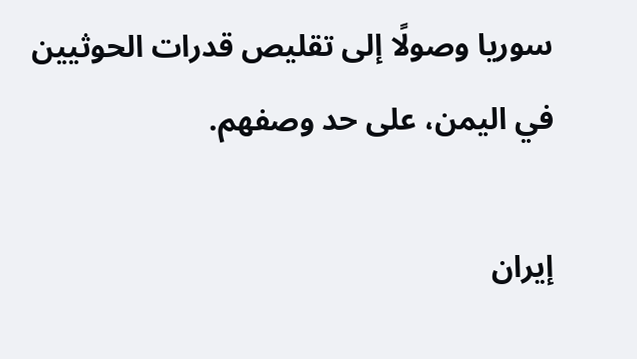سوريا وصولًا إلى تقليص قدرات الحوثيين في اليمن، على حد وصفهم.

إيران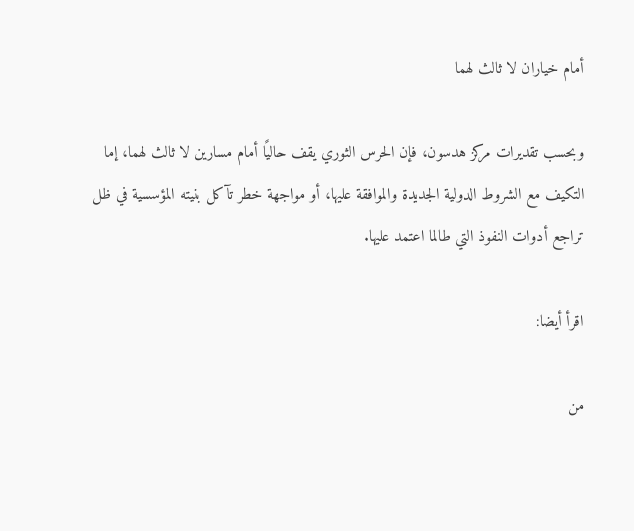أمام خياران لا ثالث لهما

وبحسب تقديرات مركز هدسون، فإن الحرس الثوري يقف حاليًا أمام مسارين لا ثالث لهما، إما التكيف مع الشروط الدولية الجديدة والموافقة عليها، أو مواجهة خطر تآكل بنيته المؤسسية في ظل تراجع أدوات النفوذ التي طالما اعتمد عليها.

اقرأ أيضا:

من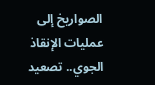الصواريخ إلى عمليات الإنقاذ الجوي.. تصعيد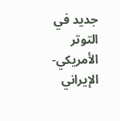جديد في التوتر الأمريكي-الإيراني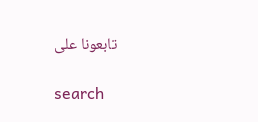تابعونا على

search